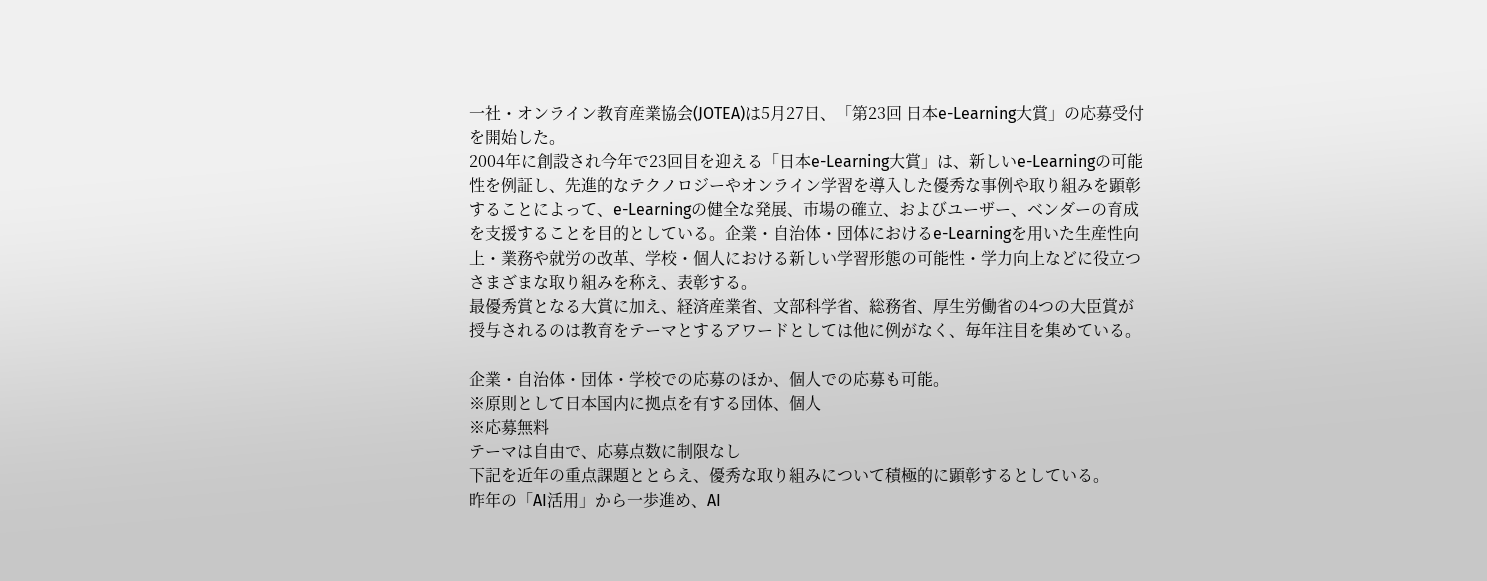一社・オンライン教育産業協会(JOTEA)は5月27日、「第23回 日本e-Learning大賞」の応募受付を開始した。
2004年に創設され今年で23回目を迎える「日本e-Learning大賞」は、新しいe-Learningの可能性を例証し、先進的なテクノロジーやオンライン学習を導入した優秀な事例や取り組みを顕彰することによって、e-Learningの健全な発展、市場の確立、およびユーザー、ベンダーの育成を支援することを目的としている。企業・自治体・団体におけるe-Learningを用いた生産性向上・業務や就労の改革、学校・個人における新しい学習形態の可能性・学力向上などに役立つさまざまな取り組みを称え、表彰する。
最優秀賞となる大賞に加え、経済産業省、文部科学省、総務省、厚生労働省の4つの大臣賞が授与されるのは教育をテーマとするアワードとしては他に例がなく、毎年注目を集めている。

企業・自治体・団体・学校での応募のほか、個人での応募も可能。
※原則として日本国内に拠点を有する団体、個人
※応募無料
テーマは自由で、応募点数に制限なし
下記を近年の重点課題ととらえ、優秀な取り組みについて積極的に顕彰するとしている。
昨年の「AI活用」から一歩進め、AI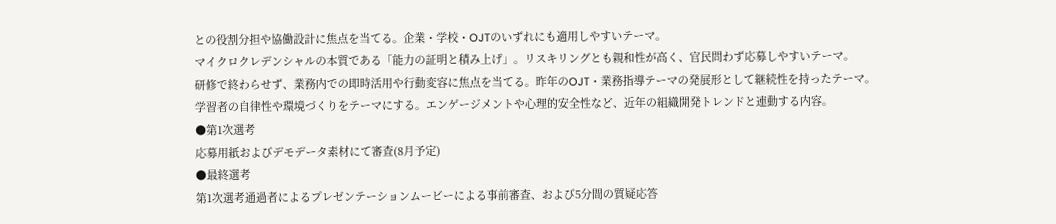との役割分担や協働設計に焦点を当てる。企業・学校・OJTのいずれにも適用しやすいテーマ。
マイクロクレデンシャルの本質である「能力の証明と積み上げ」。リスキリングとも親和性が高く、官民問わず応募しやすいテーマ。
研修で終わらせず、業務内での即時活用や行動変容に焦点を当てる。昨年のOJT・業務指導テーマの発展形として継続性を持ったテーマ。
学習者の自律性や環境づくりをテーマにする。エンゲージメントや心理的安全性など、近年の組織開発トレンドと連動する内容。
●第1次選考
応募用紙およびデモデータ素材にて審査(8月予定)
●最終選考
第1次選考通過者によるプレゼンテーションムービーによる事前審査、および5分間の質疑応答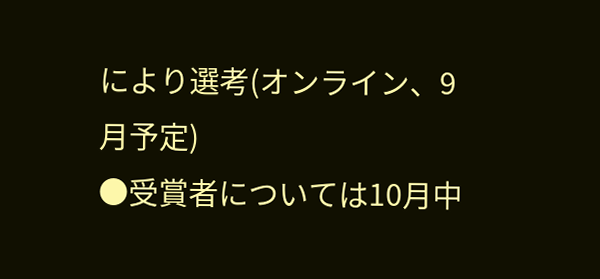により選考(オンライン、9月予定)
●受賞者については10月中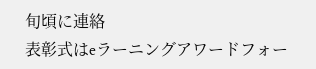旬頃に連絡
表彰式はeラーニングアワードフォー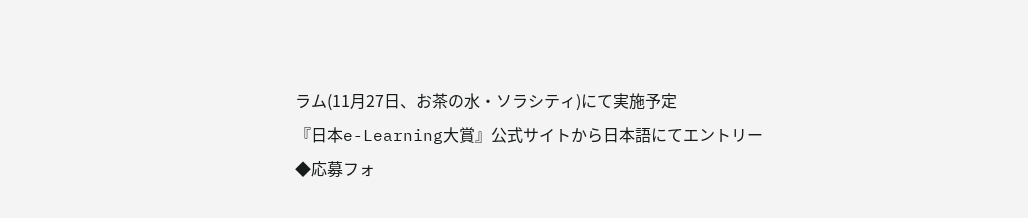ラム(11月27日、お茶の水・ソラシティ)にて実施予定
『日本e-Learning大賞』公式サイトから日本語にてエントリー
◆応募フォ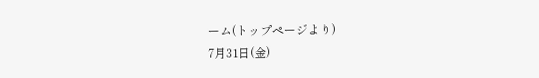ーム(トップページより)
7月31日(金)